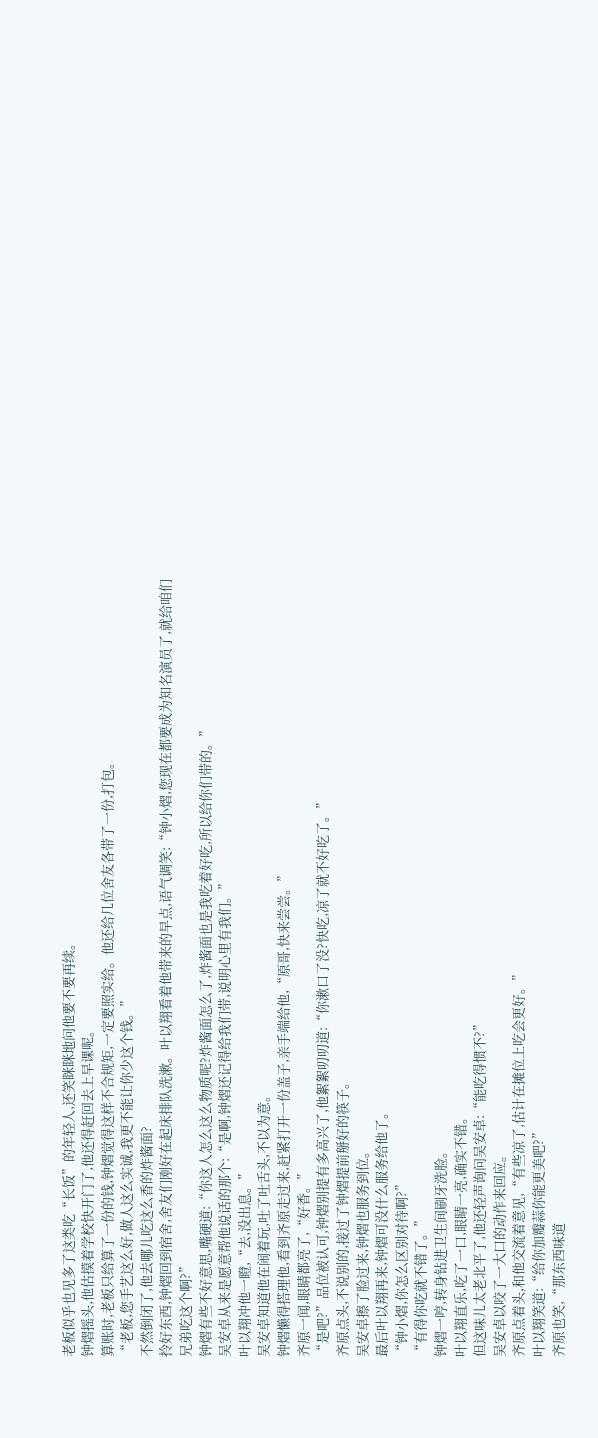老板似乎也见多了这类吃“长饭”的年轻人,还笑眯眯地问他要不要再续。
钟熠摇头,他估摸着学校快开门了,他还得赶回去上早课呢。
算账时,老板只给算了一份的钱,钟熠觉得这样不合规矩,一定要照实给。他还给几位舍友各带了一份,打包。
“老板,您手艺这么好,做人这么实诚,我更不能让你少这个钱。”
不然倒闭了,他去哪儿吃这么香的炸酱面?
拎好东西,钟熠回到宿舍,舍友们刚好在起床排队洗漱。叶以翔看着他带来的早点,语气调笑:“钟小熠,您现在都要成为知名演员了,就给咱们兄弟吃这个啊?”
钟熠有些不好意思,嘴硬道:“你这人怎么这么物质呢?炸酱面怎么了,炸酱面也是我吃着好吃,所以给你们带的。”
吴安卓从来是愿意帮他说话的那个:“是啊,钟熠还记得给我们带,说明心里有我们。”
叶以翔冲他一瞪,“去,没出息。”
吴安卓知道他在闹着玩,吐了吐舌头,不以为意。
钟熠懒得搭理他,看到齐原走过来,赶紧打开一份盖子,亲手端给他,“原哥,快来尝尝。”
齐原一闻,眼睛都亮了,“好香。”
“是吧?”品位被认可,钟熠别提有多高兴了,他絮絮叨叨道:“你漱口了没?快吃,凉了就不好吃了。”
齐原点头,不说别的,接过了钟熠提前掰好的筷子。
吴安卓擦了脸过来,钟熠也服务到位。
最后叶以翔再来,钟熠可没什么服务给他了。
“钟小熠,你怎么区别对待啊?”
“有得你吃就不错了。”
钟熠一哼,转身钻进卫生间刷牙洗脸。
叶以翔直乐,吃了一口,眼睛一亮,确实不错。
但这味儿太老北平了,他还轻声询问吴安卓:“能吃得惯不?”
吴安卓以咬了一大口的动作来回应。
齐原点着头,和他交流着意见,“有些凉了,估计在摊位上吃会更好。”
叶以翔笑道:“给你加瓣蒜你能更美吧?”
齐原也笑,“那东西味道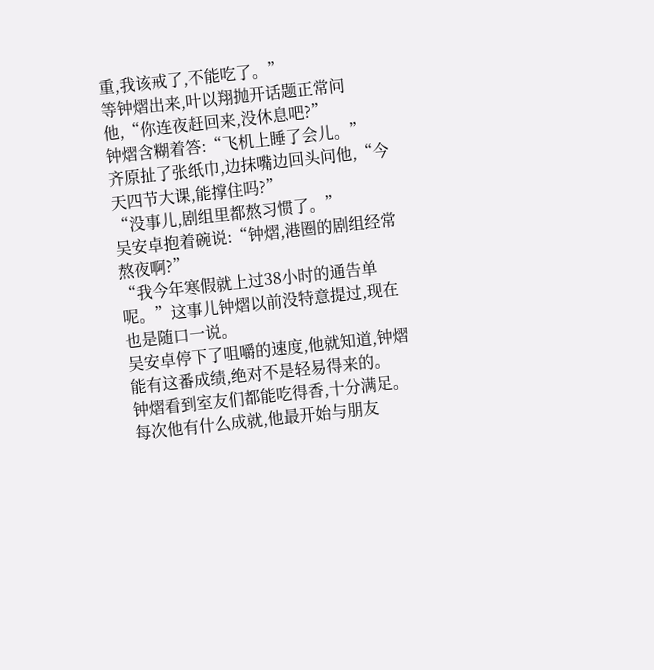重,我该戒了,不能吃了。”
等钟熠出来,叶以翔抛开话题正常问他,“你连夜赶回来,没休息吧?”
钟熠含糊着答:“飞机上睡了会儿。”
齐原扯了张纸巾,边抹嘴边回头问他,“今天四节大课,能撑住吗?”
“没事儿,剧组里都熬习惯了。”
吴安卓抱着碗说:“钟熠,港圈的剧组经常熬夜啊?”
“我今年寒假就上过38小时的通告单呢。”这事儿钟熠以前没特意提过,现在也是随口一说。
吴安卓停下了咀嚼的速度,他就知道,钟熠能有这番成绩,绝对不是轻易得来的。
钟熠看到室友们都能吃得香,十分满足。
每次他有什么成就,他最开始与朋友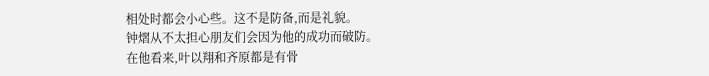相处时都会小心些。这不是防备,而是礼貌。
钟熠从不太担心朋友们会因为他的成功而破防。
在他看来,叶以翔和齐原都是有骨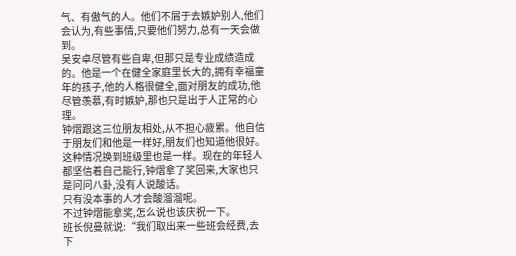气、有傲气的人。他们不屑于去嫉妒别人,他们会认为,有些事情,只要他们努力,总有一天会做到。
吴安卓尽管有些自卑,但那只是专业成绩造成的。他是一个在健全家庭里长大的,拥有幸福童年的孩子,他的人格很健全,面对朋友的成功,他尽管羡慕,有时嫉妒,那也只是出于人正常的心理。
钟熠跟这三位朋友相处,从不担心疲累。他自信于朋友们和他是一样好,朋友们也知道他很好。
这种情况换到班级里也是一样。现在的年轻人都坚信着自己能行,钟熠拿了奖回来,大家也只是问问八卦,没有人说酸话。
只有没本事的人才会酸溜溜呢。
不过钟熠能拿奖,怎么说也该庆祝一下。
班长倪曼就说:“我们取出来一些班会经费,去下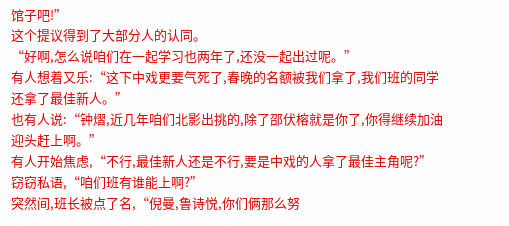馆子吧!”
这个提议得到了大部分人的认同。
“好啊,怎么说咱们在一起学习也两年了,还没一起出过呢。”
有人想着又乐:“这下中戏更要气死了,春晚的名额被我们拿了,我们班的同学还拿了最佳新人。”
也有人说:“钟熠,近几年咱们北影出挑的,除了邵伏榕就是你了,你得继续加油迎头赶上啊。”
有人开始焦虑,“不行,最佳新人还是不行,要是中戏的人拿了最佳主角呢?”
窃窃私语,“咱们班有谁能上啊?”
突然间,班长被点了名,“倪曼,鲁诗悦,你们俩那么努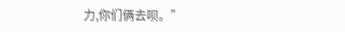力,你们俩去呗。”